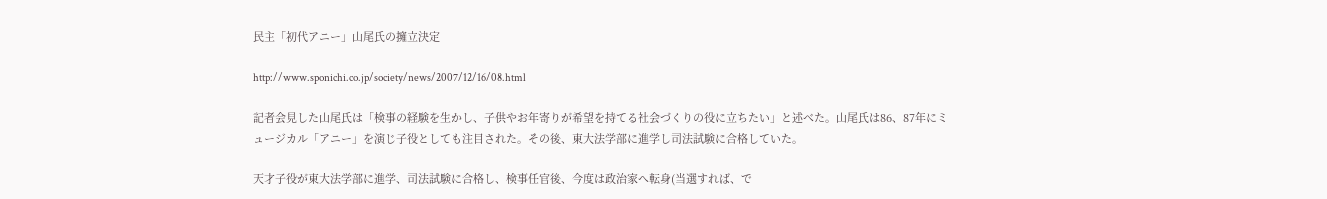民主「初代アニー」山尾氏の擁立決定

http://www.sponichi.co.jp/society/news/2007/12/16/08.html

記者会見した山尾氏は「検事の経験を生かし、子供やお年寄りが希望を持てる社会づくりの役に立ちたい」と述べた。山尾氏は86、87年にミュージカル「アニー」を演じ子役としても注目された。その後、東大法学部に進学し司法試験に合格していた。

天才子役が東大法学部に進学、司法試験に合格し、検事任官後、今度は政治家へ転身(当選すれば、で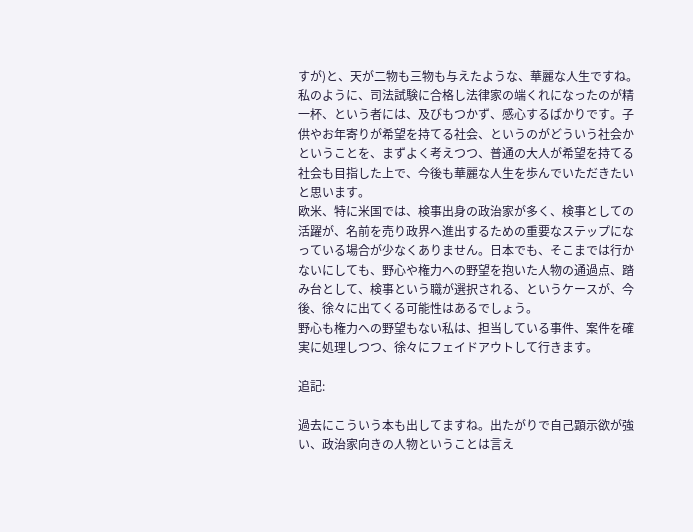すが)と、天が二物も三物も与えたような、華麗な人生ですね。私のように、司法試験に合格し法律家の端くれになったのが精一杯、という者には、及びもつかず、感心するばかりです。子供やお年寄りが希望を持てる社会、というのがどういう社会かということを、まずよく考えつつ、普通の大人が希望を持てる社会も目指した上で、今後も華麗な人生を歩んでいただきたいと思います。
欧米、特に米国では、検事出身の政治家が多く、検事としての活躍が、名前を売り政界へ進出するための重要なステップになっている場合が少なくありません。日本でも、そこまでは行かないにしても、野心や権力への野望を抱いた人物の通過点、踏み台として、検事という職が選択される、というケースが、今後、徐々に出てくる可能性はあるでしょう。
野心も権力への野望もない私は、担当している事件、案件を確実に処理しつつ、徐々にフェイドアウトして行きます。

追記:

過去にこういう本も出してますね。出たがりで自己顕示欲が強い、政治家向きの人物ということは言え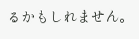るかもしれません。